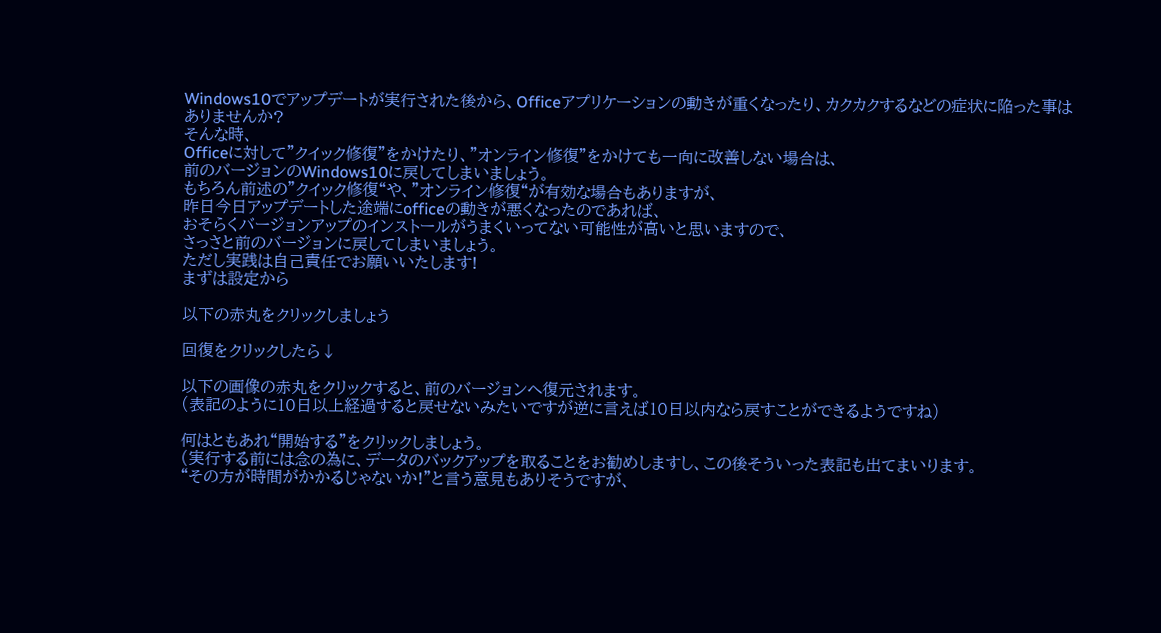Windows10でアップデートが実行された後から、Officeアプリケーションの動きが重くなったり、カクカクするなどの症状に陥った事はありませんか?
そんな時、
Officeに対して”クイック修復”をかけたり、”オンライン修復”をかけても一向に改善しない場合は、
前のバージョンのWindows10に戻してしまいましょう。
もちろん前述の”クイック修復“や、”オンライン修復“が有効な場合もありますが、
昨日今日アップデートした途端にofficeの動きが悪くなったのであれば、
おそらくバージョンアップのインストールがうまくいってない可能性が高いと思いますので、
さっさと前のバージョンに戻してしまいましょう。
ただし実践は自己責任でお願いいたします!
まずは設定から

以下の赤丸をクリックしましょう

回復をクリックしたら↓

以下の画像の赤丸をクリックすると、前のバージョンへ復元されます。
(表記のように10日以上経過すると戻せないみたいですが逆に言えば10日以内なら戻すことができるようですね)

何はともあれ“開始する”をクリックしましょう。
(実行する前には念の為に、データのバックアップを取ることをお勧めしますし、この後そういった表記も出てまいります。
“その方が時間がかかるじゃないか!”と言う意見もありそうですが、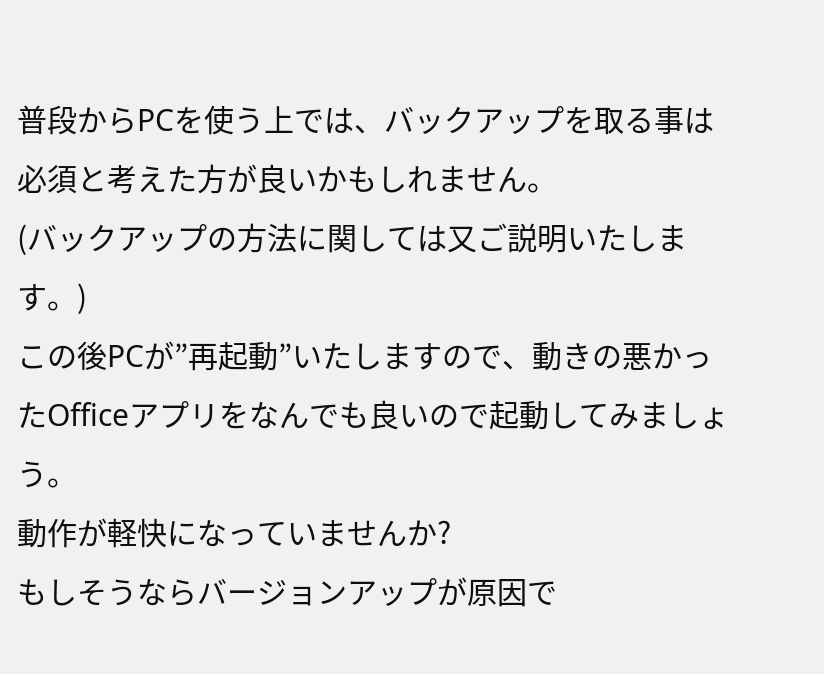普段からPCを使う上では、バックアップを取る事は必須と考えた方が良いかもしれません。
(バックアップの方法に関しては又ご説明いたします。)
この後PCが”再起動”いたしますので、動きの悪かったOfficeアプリをなんでも良いので起動してみましょう。
動作が軽快になっていませんか?
もしそうならバージョンアップが原因で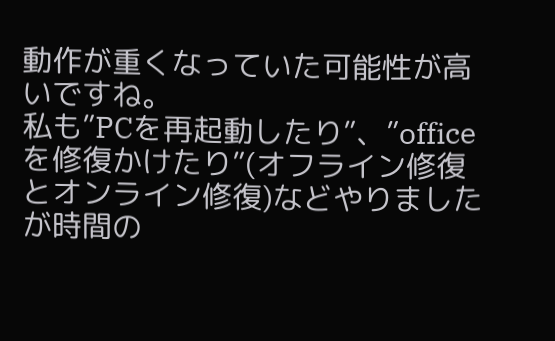動作が重くなっていた可能性が高いですね。
私も”PCを再起動したり”、”officeを修復かけたり”(オフライン修復とオンライン修復)などやりましたが時間の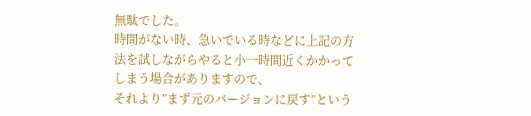無駄でした。
時間がない時、急いでいる時などに上記の方法を試しながらやると小一時間近くかかってしまう場合がありますので、
それより”まず元のバージョンに戻す”という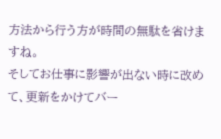方法から行う方が時間の無駄を省けますね。
そしてお仕事に影響が出ない時に改めて、更新をかけてバー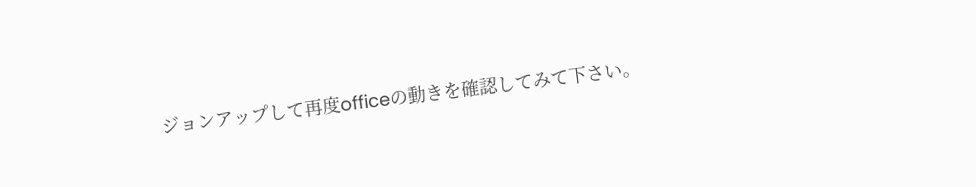ジョンアップして再度officeの動きを確認してみて下さい。